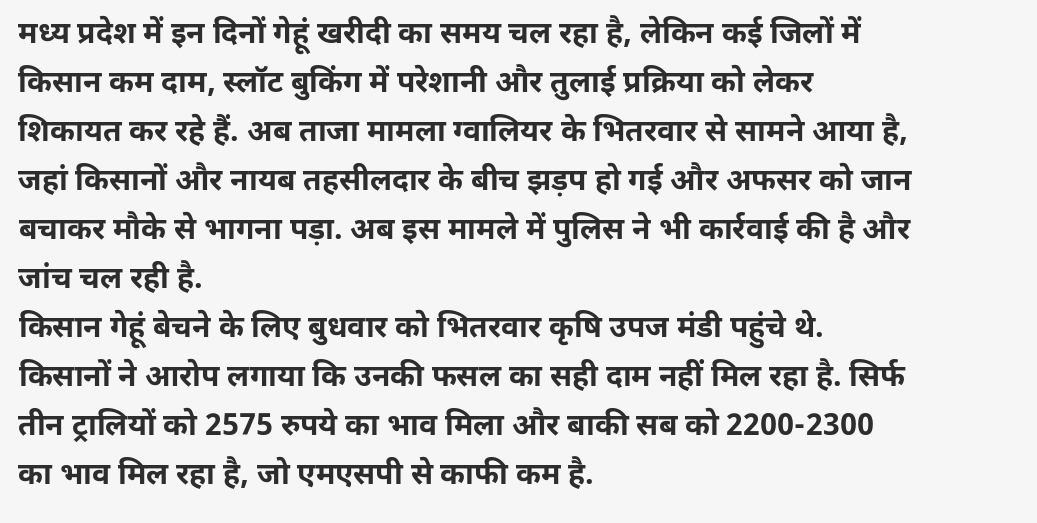मध्य प्रदेश में इन दिनों गेहूं खरीदी का समय चल रहा है, लेकिन कई जिलों में किसान कम दाम, स्लॉट बुकिंग में परेशानी और तुलाई प्रक्रिया को लेकर शिकायत कर रहे हैं. अब ताजा मामला ग्वालियर के भितरवार से सामने आया है, जहां किसानों और नायब तहसीलदार के बीच झड़प हो गई और अफसर को जान बचाकर मौके से भागना पड़ा. अब इस मामले में पुलिस ने भी कार्रवाई की है और जांच चल रही है.
किसान गेहूं बेचने के लिए बुधवार को भितरवार कृषि उपज मंडी पहुंचे थे. किसानों ने आरोप लगाया कि उनकी फसल का सही दाम नहीं मिल रहा है. सिर्फ तीन ट्रालियों को 2575 रुपये का भाव मिला और बाकी सब को 2200-2300 का भाव मिल रहा है, जो एमएसपी से काफी कम है.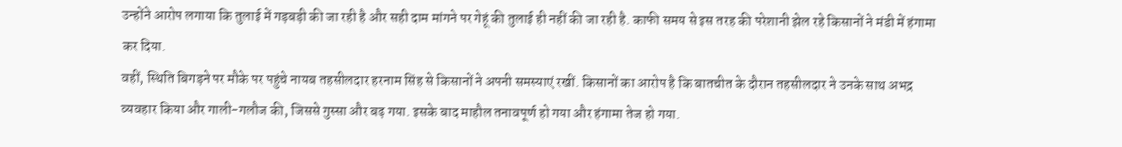उन्होंने आरोप लगाया कि तुलाई में गड़बड़ी की जा रही है और सही दाम मांगने पर गेहूं की तुलाई ही नहीं की जा रही है. काफी समय से इस तरह की परेशानी झेल रहे किसानों ने मंडी में हंगामा कर दिया.
वहीं, स्थिति बिगड़ने पर मौके पर पहुंचे नायब तहसीलदार हरनाम सिंह से किसानों ने अपनी समस्याएं रखीं. किसानों का आरोप है कि बातचीत के दौरान तहसीलदार ने उनके साथ अभद्र व्यवहार किया और गाली-गलौज की, जिससे गुस्सा और बढ़ गया. इसके बाद माहौल तनावपूर्ण हो गया और हंगामा तेज हो गया.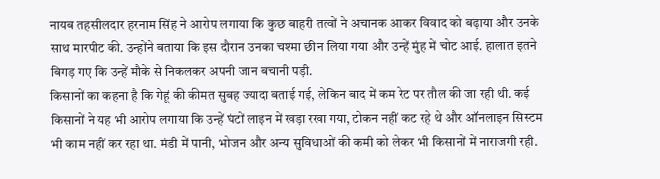नायब तहसीलदार हरनाम सिंह ने आरोप लगाया कि कुछ बाहरी तत्वों ने अचानक आकर विवाद को बढ़ाया और उनके साथ मारपीट की. उन्होंने बताया कि इस दौरान उनका चश्मा छीन लिया गया और उन्हें मुंह में चोट आई. हालात इतने बिगड़ गए कि उन्हें मौके से निकलकर अपनी जान बचानी पड़ी.
किसानों का कहना है कि गेहूं की कीमत सुबह ज्यादा बताई गई, लेकिन बाद में कम रेट पर तौल की जा रही थी. कई किसानों ने यह भी आरोप लगाया कि उन्हें घंटों लाइन में खड़ा रखा गया, टोकन नहीं कट रहे थे और ऑनलाइन सिस्टम भी काम नहीं कर रहा था. मंडी में पानी, भोजन और अन्य सुविधाओं की कमी को लेकर भी किसानों में नाराजगी रही.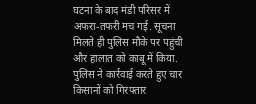घटना के बाद मंडी परिसर में अफरा-तफरी मच गई. सूचना मिलते ही पुलिस मौके पर पहुंची और हालात को काबू में किया. पुलिस ने कार्रवाई करते हुए चार किसानों को गिरफ्तार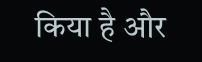किया है और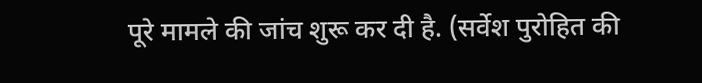पूरे मामले की जांच शुरू कर दी है. (सर्वेश पुरोहित की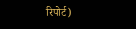रिपोर्ट)